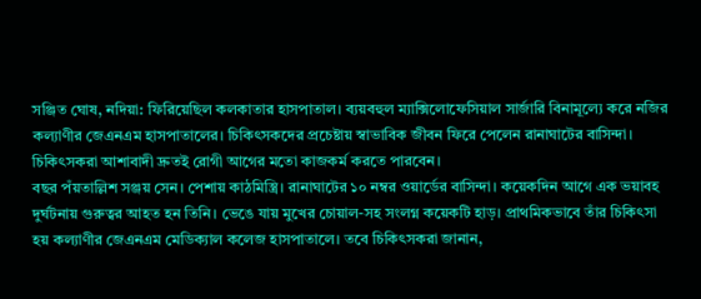সঞ্জিত ঘোষ, নদিয়া: ফিরিয়েছিল কলকাতার হাসপাতাল। ব্যয়বহুল ম্যাক্সিলোফেসিয়াল সার্জারি বিনামূল্যে করে নজির কল্যাণীর জেএনএম হাসপাতালের। চিকিৎসকদের প্রচেষ্টায় স্বাভাবিক জীবন ফিরে পেলেন রানাঘাটের বাসিন্দা। চিকিৎসকরা আশাবাদী দ্রুতই রোগী আগের মতো কাজকর্ম করতে পারবেন।
বছর পঁয়তাল্লিশ সঞ্জয় সেন। পেশায় কাঠমিস্ত্রি। রানাঘাটের ১০ নম্বর ওয়ার্ডের বাসিন্দা। কয়েকদিন আগে এক ভয়াবহ দুর্ঘটনায় গুরুত্বর আহত হন তিনি। ভেঙে যায় মুখের চোয়াল-সহ সংলগ্ন কয়েকটি হাড়। প্রাথমিকভাবে তাঁর চিকিৎসা হয় কল্যাণীর জেএনএম মেডিক্যাল কলেজ হাসপাতালে। তবে চিকিৎসকরা জানান,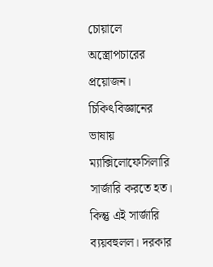চোয়ালে অস্ত্রোপচারের প্রয়োজন। চিকিৎবিজ্ঞানের ভাষায় ম্যাক্সিলোফেসিলারি সার্জারি করতে হত। কিন্তু এই সার্জারি ব্যয়বহুলল। দরকার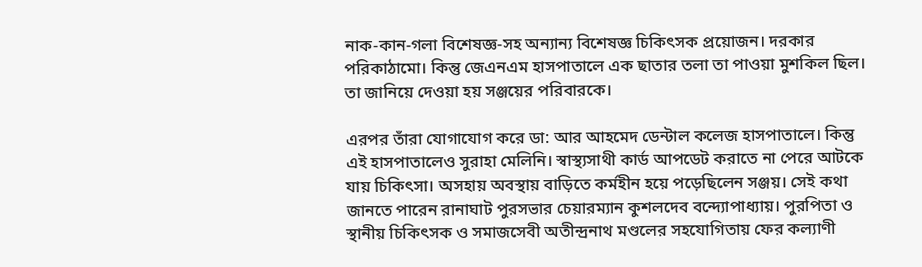নাক-কান-গলা বিশেষজ্ঞ-সহ অন্যান্য বিশেষজ্ঞ চিকিৎসক প্রয়োজন। দরকার পরিকাঠামো। কিন্তু জেএনএম হাসপাতালে এক ছাতার তলা তা পাওয়া মুশকিল ছিল। তা জানিয়ে দেওয়া হয় সঞ্জয়ের পরিবারকে।

এরপর তাঁরা যোগাযোগ করে ডা: আর আহমেদ ডেন্টাল কলেজ হাসপাতালে। কিন্তু এই হাসপাতালেও সুরাহা মেলিনি। স্বাস্থ্যসাথী কার্ড আপডেট করাতে না পেরে আটকে যায় চিকিৎসা। অসহায় অবস্থায় বাড়িতে কর্মহীন হয়ে পড়েছিলেন সঞ্জয়। সেই কথা জানতে পারেন রানাঘাট পুরসভার চেয়ারম্যান কুশলদেব বন্দ্যোপাধ্যায়। পুরপিতা ও স্থানীয় চিকিৎসক ও সমাজসেবী অতীন্দ্রনাথ মণ্ডলের সহযোগিতায় ফের কল্যাণী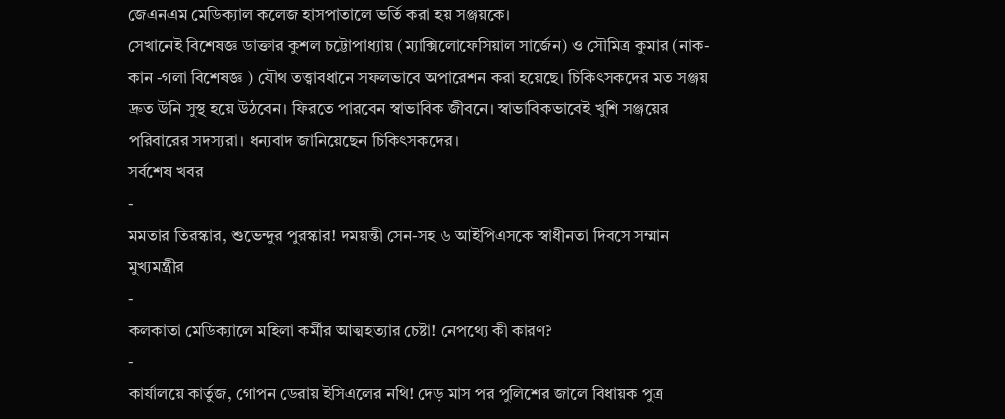জেএনএম মেডিক্যাল কলেজ হাসপাতালে ভর্তি করা হয় সঞ্জয়কে।
সেখানেই বিশেষজ্ঞ ডাক্তার কুশল চট্টোপাধ্যায় (ম্যাক্সিলোফেসিয়াল সার্জেন) ও সৌমিত্র কুমার (নাক- কান -গলা বিশেষজ্ঞ ) যৌথ তত্ত্বাবধানে সফলভাবে অপারেশন করা হয়েছে। চিকিৎসকদের মত সঞ্জয় দ্রুত উনি সুস্থ হয়ে উঠবেন। ফিরতে পারবেন স্বাভাবিক জীবনে। স্বাভাবিকভাবেই খুশি সঞ্জয়ের পরিবারের সদস্যরা। ধন্যবাদ জানিয়েছেন চিকিৎসকদের।
সর্বশেষ খবর
-
মমতার তিরস্কার, শুভেন্দুর পুরস্কার! দময়ন্তী সেন-সহ ৬ আইপিএসকে স্বাধীনতা দিবসে সম্মান মুখ্যমন্ত্রীর
-
কলকাতা মেডিক্যালে মহিলা কর্মীর আত্মহত্যার চেষ্টা! নেপথ্যে কী কারণ?
-
কার্যালয়ে কার্তুজ, গোপন ডেরায় ইসিএলের নথি! দেড় মাস পর পুলিশের জালে বিধায়ক পুত্র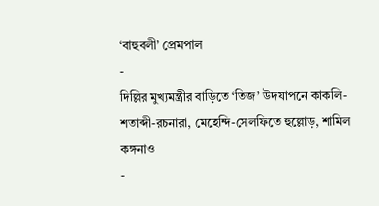‘বাহুবলী’ প্রেমপাল
-
দিল্লির মুখ্যমন্ত্রীর বাড়িতে ‘তিজ’ উদযাপনে কাকলি-শতাব্দী-রচনারা, মেহেন্দি-সেলফিতে হুল্লোড়, শামিল কঙ্গনাও
-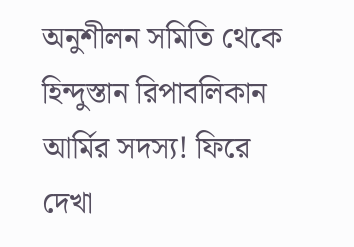অনুশীলন সমিতি থেকে হিন্দুস্তান রিপাবলিকান আর্মির সদস্য! ফিরে দেখা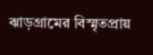ঝাড়গ্রামের বিস্মৃতপ্রায়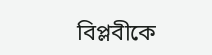বিপ্লবীকে